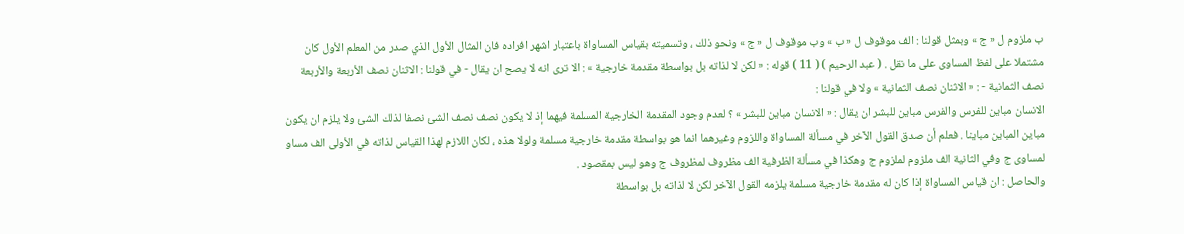ب ملزوم ل « ج » وبمثل قولنا : الف موقوف ل « ب » وب موقوف ل « ج » ونحو ذلك ، وتسميته بقياس المساواة باعتبار اشهر افراده فان المثال الأول الذي صدر من المعلم الأول كان مشتملا على لفظ المساوى على ما نقل . ( عبد الرحيم ) ( 11 ) قوله : « لكن لا لذاته بل بواسطة مقدمة خارجية » : الا ترى انه لا يصح ان يقال - في قولنا : الاثنان نصف الأربعة والأربعة نصف الثمانية - : « الاثنان نصف الثمانية » ولا في قولنا :
الانسان مباين للفرس والفرس مباين للبشر ان يقال : « الانسان مباين للبشر » ؟ لعدم وجود المقدمة الخارجية المسلمة فيهما إذ لا يكون نصف نصف الشئ نصفا لذلك الشئ ولا يلزم ان يكون مباين المباين مباينا . فعلم أن صدق القول الآخر في مسألة المساواة واللزوم وغيرهما انما هو بواسطة مقدمة خارجية مسلمة ولولا هذه ، لكان اللازم لهذا القياس لذاته في الأولى الف مساو لمساوى ج وفي الثانية الف ملزوم لملزوم ج وهكذا في مسألة الظرفية الف مظروف لمظروف ج وهو ليس بمقصود .
والحاصل : ان قياس المساواة إذا كان له مقدمة خارجية مسلمة يلزمه القول الآخر لكن لا لذاته بل بواسطة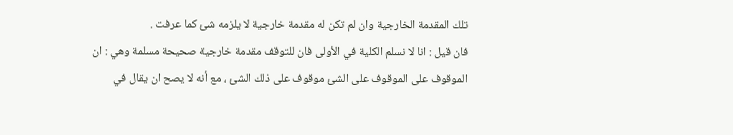تلك المقدمة الخارجية وان لم تكن له مقدمة خارجية لا يلزمه شئ كما عرفت .
فان قيل : انا لا نسلم الكلية في الأولى فان للتوقف مقدمة خارجية صحيحة مسلمة وهي : ان الموقوف على الموقوف على الشئ موقوف على ذلك الشئ ، مع أنه لا يصح ان يقال في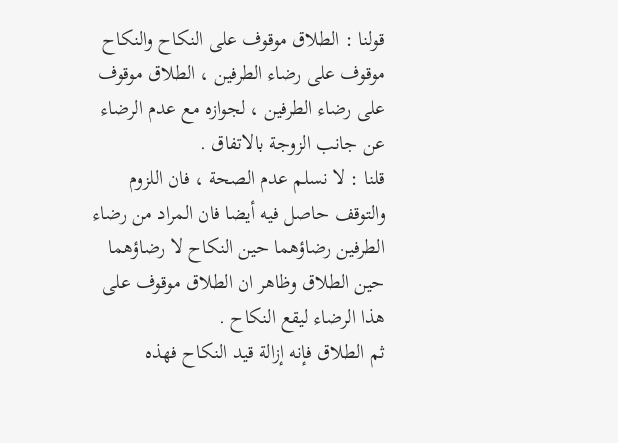قولنا : الطلاق موقوف على النكاح والنكاح موقوف على رضاء الطرفين ، الطلاق موقوف على رضاء الطرفين ، لجوازه مع عدم الرضاء عن جانب الزوجة بالاتفاق .
قلنا : لا نسلم عدم الصحة ، فان اللزوم والتوقف حاصل فيه أيضا فان المراد من رضاء الطرفين رضاؤهما حين النكاح لا رضاؤهما حين الطلاق وظاهر ان الطلاق موقوف على هذا الرضاء ليقع النكاح .
ثم الطلاق فإنه إزالة قيد النكاح فهذه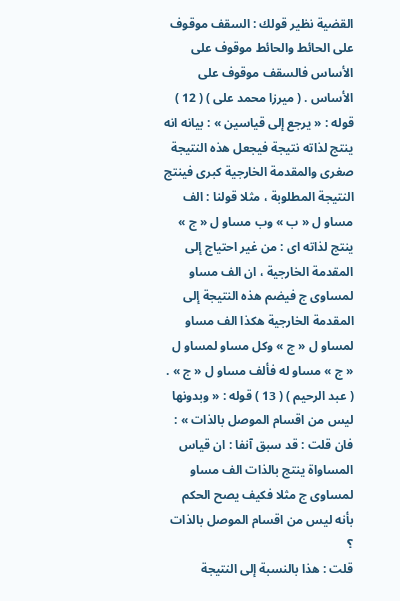القضية نظير قولك : السقف موقوف على الحائط والحائط موقوف على الأساس فالسقف موقوف على الأساس . ( ميرزا محمد على ) ( 12 ) قوله : « يرجع إلى قياسين » : بيانه انه ينتج لذاته نتيجة فيجعل هذه النتيجة صغرى والمقدمة الخارجية كبرى فينتج النتيجة المطلوبة ، مثلا قولنا : الف مساو ل « ب » وب مساو ل « ج » ينتج لذاته اى : من غير احتياج إلى المقدمة الخارجية ، ان الف مساو لمساوى ج فيضم هذه النتيجة إلى المقدمة الخارجية هكذا الف مساو لمساو ل « ج » وكل مساو لمساو ل « ج » مساو له فألف مساو ل « ج » . ( عبد الرحيم ) ( 13 ) قوله : « وبدونها ليس من اقسام الموصل بالذات » :
فان قلت : قد سبق آنفا : ان قياس المساواة ينتج بالذات الف مساو لمساوى ج مثلا فكيف يصح الحكم بأنه ليس من اقسام الموصل بالذات ؟
قلت : هذا بالنسبة إلى النتيجة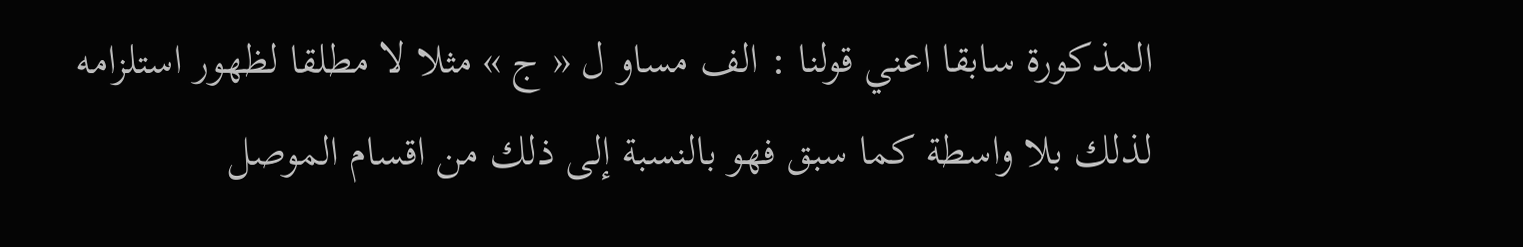المذكورة سابقا اعني قولنا : الف مساو ل « ج » مثلا لا مطلقا لظهور استلزامه لذلك بلا واسطة كما سبق فهو بالنسبة إلى ذلك من اقسام الموصل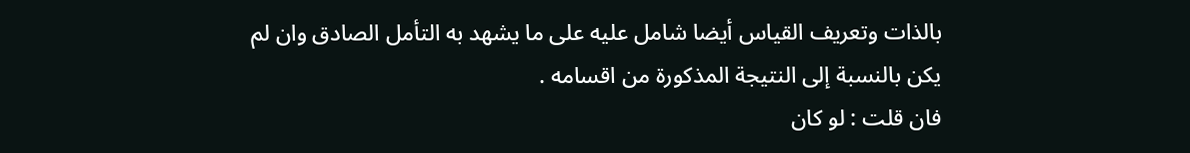بالذات وتعريف القياس أيضا شامل عليه على ما يشهد به التأمل الصادق وان لم يكن بالنسبة إلى النتيجة المذكورة من اقسامه .
فان قلت : لو كان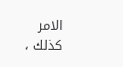الامر كذلك ،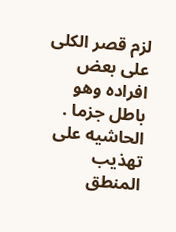لزم قصر الكلى على بعض افراده وهو باطل جزما .
الحاشيه على تهذيب المنطق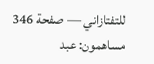للتفتازاني — صفحة 346
مساهمون: عبد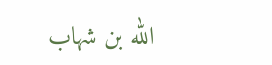الله بن شهاب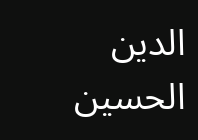الدين الحسين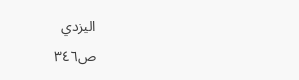اليزدي
ص٣٤٦